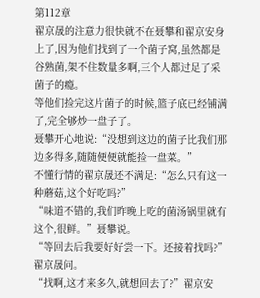第112章
翟京晟的注意力很快就不在聂攀和翟京安身上了,因为他们找到了一个菌子窝,虽然都是谷熟菌,架不住数量多啊,三个人都过足了采菌子的瘾。
等他们捡完这片菌子的时候,篮子底已经铺满了,完全够炒一盘子了。
聂攀开心地说:“没想到这边的菌子比我们那边多得多,随随便便就能捡一盘菜。”
不懂行情的翟京晟还不满足:“怎么只有这一种蘑菇,这个好吃吗?”
“味道不错的,我们昨晚上吃的菌汤锅里就有这个,很鲜。”聂攀说。
“等回去后我要好好尝一下。还接着找吗?”翟京晟问。
“找啊,这才来多久,就想回去了?”翟京安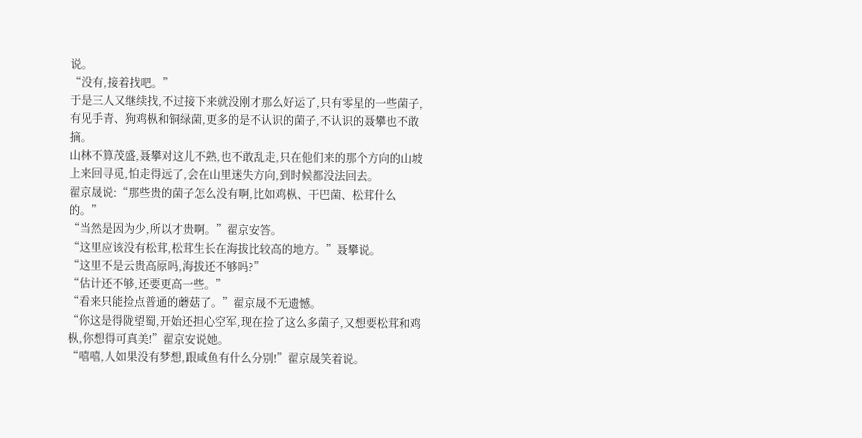说。
“没有,接着找吧。”
于是三人又继续找,不过接下来就没刚才那么好运了,只有零星的一些菌子,有见手青、狗鸡枞和铜绿菌,更多的是不认识的菌子,不认识的聂攀也不敢摘。
山林不算茂盛,聂攀对这儿不熟,也不敢乱走,只在他们来的那个方向的山坡上来回寻觅,怕走得远了,会在山里迷失方向,到时候都没法回去。
翟京晟说:“那些贵的菌子怎么没有啊,比如鸡枞、干巴菌、松茸什么的。”
“当然是因为少,所以才贵啊。”翟京安答。
“这里应该没有松茸,松茸生长在海拔比较高的地方。”聂攀说。
“这里不是云贵高原吗,海拔还不够吗?”
“估计还不够,还要更高一些。”
“看来只能捡点普通的蘑菇了。”翟京晟不无遗憾。
“你这是得陇望蜀,开始还担心空军,现在捡了这么多菌子,又想要松茸和鸡枞,你想得可真美!”翟京安说她。
“嘻嘻,人如果没有梦想,跟咸鱼有什么分别!”翟京晟笑着说。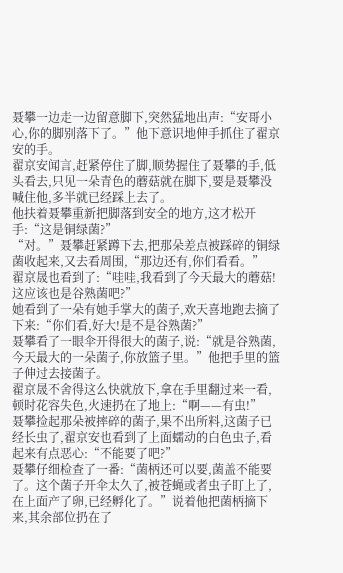聂攀一边走一边留意脚下,突然猛地出声:“安哥小心,你的脚别落下了。”他下意识地伸手抓住了翟京安的手。
翟京安闻言,赶紧停住了脚,顺势握住了聂攀的手,低头看去,只见一朵青色的蘑菇就在脚下,要是聂攀没喊住他,多半就已经踩上去了。
他扶着聂攀重新把脚落到安全的地方,这才松开手:“这是铜绿菌?”
“对。”聂攀赶紧蹲下去,把那朵差点被踩碎的铜绿菌收起来,又去看周围,“那边还有,你们看看。”
翟京晟也看到了:“哇哇,我看到了今天最大的蘑菇!这应该也是谷熟菌吧?”
她看到了一朵有她手掌大的菌子,欢天喜地跑去摘了下来:“你们看,好大!是不是谷熟菌?”
聂攀看了一眼伞开得很大的菌子,说:“就是谷熟菌,今天最大的一朵菌子,你放篮子里。”他把手里的篮子伸过去接菌子。
翟京晟不舍得这么快就放下,拿在手里翻过来一看,顿时花容失色,火速扔在了地上:“啊——有虫!”
聂攀捡起那朵被摔碎的菌子,果不出所料,这菌子已经长虫了,翟京安也看到了上面蠕动的白色虫子,看起来有点恶心:“不能要了吧?”
聂攀仔细检查了一番:“菌柄还可以要,菌盖不能要了。这个菌子开伞太久了,被苍蝇或者虫子盯上了,在上面产了卵,已经孵化了。”说着他把菌柄摘下来,其余部位扔在了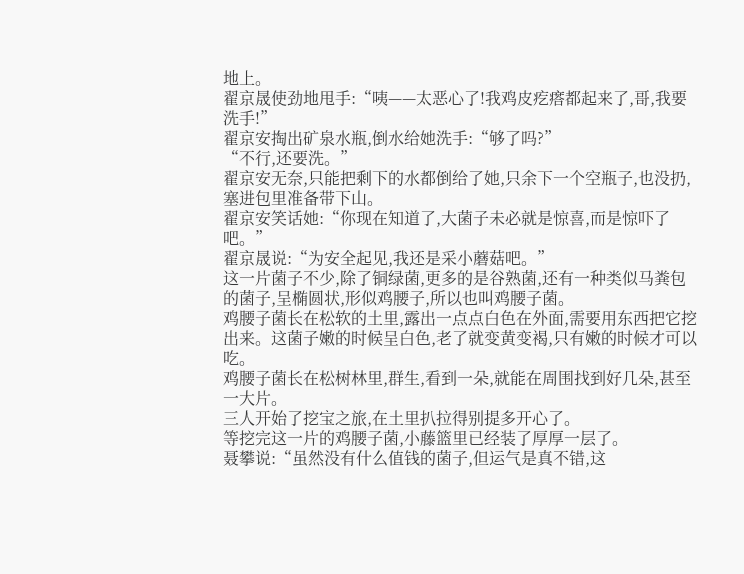地上。
翟京晟使劲地甩手:“咦——太恶心了!我鸡皮疙瘩都起来了,哥,我要洗手!”
翟京安掏出矿泉水瓶,倒水给她洗手:“够了吗?”
“不行,还要洗。”
翟京安无奈,只能把剩下的水都倒给了她,只余下一个空瓶子,也没扔,塞进包里准备带下山。
翟京安笑话她:“你现在知道了,大菌子未必就是惊喜,而是惊吓了吧。”
翟京晟说:“为安全起见,我还是采小蘑菇吧。”
这一片菌子不少,除了铜绿菌,更多的是谷熟菌,还有一种类似马粪包的菌子,呈椭圆状,形似鸡腰子,所以也叫鸡腰子菌。
鸡腰子菌长在松软的土里,露出一点点白色在外面,需要用东西把它挖出来。这菌子嫩的时候呈白色,老了就变黄变褐,只有嫩的时候才可以吃。
鸡腰子菌长在松树林里,群生,看到一朵,就能在周围找到好几朵,甚至一大片。
三人开始了挖宝之旅,在土里扒拉得别提多开心了。
等挖完这一片的鸡腰子菌,小藤篮里已经装了厚厚一层了。
聂攀说:“虽然没有什么值钱的菌子,但运气是真不错,这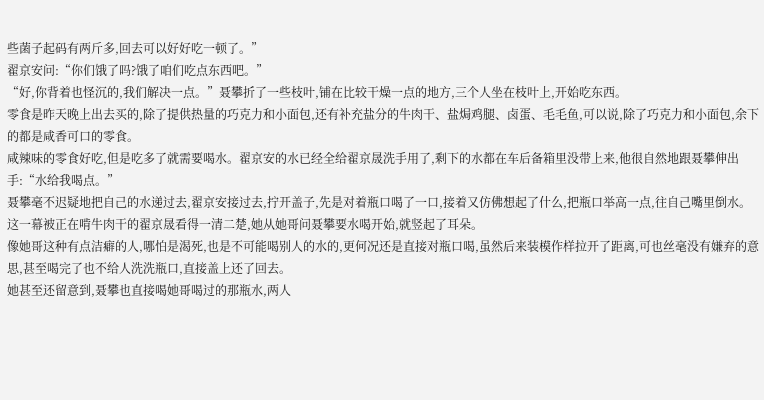些菌子起码有两斤多,回去可以好好吃一顿了。”
翟京安问:“你们饿了吗?饿了咱们吃点东西吧。”
“好,你背着也怪沉的,我们解决一点。”聂攀折了一些枝叶,铺在比较干燥一点的地方,三个人坐在枝叶上,开始吃东西。
零食是昨天晚上出去买的,除了提供热量的巧克力和小面包,还有补充盐分的牛肉干、盐焗鸡腿、卤蛋、毛毛鱼,可以说,除了巧克力和小面包,余下的都是咸香可口的零食。
咸辣味的零食好吃,但是吃多了就需要喝水。翟京安的水已经全给翟京晟洗手用了,剩下的水都在车后备箱里没带上来,他很自然地跟聂攀伸出手:“水给我喝点。”
聂攀毫不迟疑地把自己的水递过去,翟京安接过去,拧开盖子,先是对着瓶口喝了一口,接着又仿佛想起了什么,把瓶口举高一点,往自己嘴里倒水。
这一幕被正在啃牛肉干的翟京晟看得一清二楚,她从她哥问聂攀要水喝开始,就竖起了耳朵。
像她哥这种有点洁癖的人,哪怕是渴死,也是不可能喝别人的水的,更何况还是直接对瓶口喝,虽然后来装模作样拉开了距离,可也丝毫没有嫌弃的意思,甚至喝完了也不给人洗洗瓶口,直接盖上还了回去。
她甚至还留意到,聂攀也直接喝她哥喝过的那瓶水,两人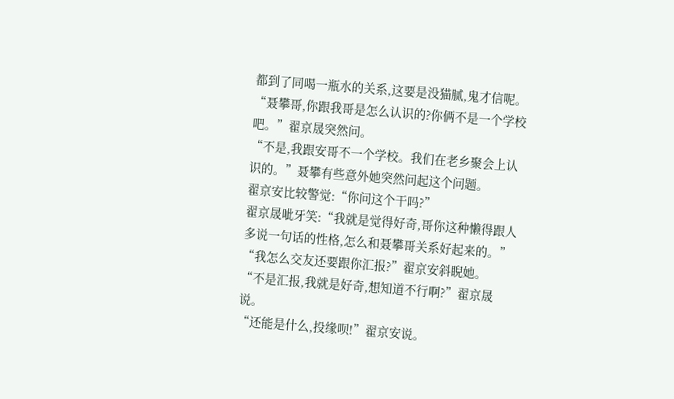都到了同喝一瓶水的关系,这要是没猫腻,鬼才信呢。
“聂攀哥,你跟我哥是怎么认识的?你俩不是一个学校吧。”翟京晟突然问。
“不是,我跟安哥不一个学校。我们在老乡聚会上认识的。”聂攀有些意外她突然问起这个问题。
翟京安比较警觉:“你问这个干吗?”
翟京晟呲牙笑:“我就是觉得好奇,哥你这种懒得跟人多说一句话的性格,怎么和聂攀哥关系好起来的。”
“我怎么交友还要跟你汇报?”翟京安斜睨她。
“不是汇报,我就是好奇,想知道不行啊?”翟京晟说。
“还能是什么,投缘呗!”翟京安说。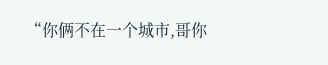“你俩不在一个城市,哥你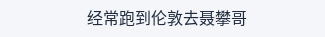经常跑到伦敦去聂攀哥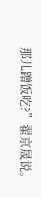那儿蹭饭吃?”翟京晟说。